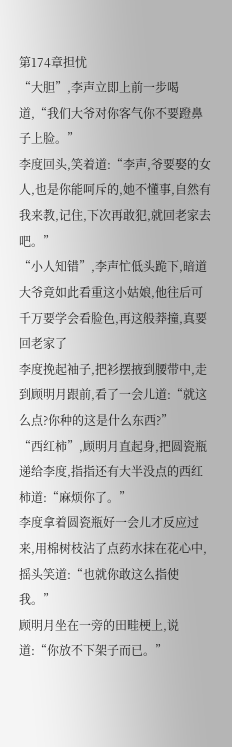第174章担忧
“大胆”,李声立即上前一步喝道,“我们大爷对你客气你不要蹬鼻子上脸。”
李度回头,笑着道:“李声,爷要娶的女人,也是你能呵斥的,她不懂事,自然有我来教,记住,下次再敢犯,就回老家去吧。”
“小人知错”,李声忙低头跪下,暗道大爷竟如此看重这小姑娘,他往后可千万要学会看脸色,再这般莽撞,真要回老家了
李度挽起袖子,把衫摆掖到腰带中,走到顾明月跟前,看了一会儿道:“就这么点?你种的这是什么东西?”
“西红柿”,顾明月直起身,把圆瓷瓶递给李度,指指还有大半没点的西红柿道:“麻烦你了。”
李度拿着圆瓷瓶好一会儿才反应过来,用棉树枝沾了点药水抹在花心中,摇头笑道:“也就你敢这么指使我。”
顾明月坐在一旁的田畦梗上,说道:“你放不下架子而已。”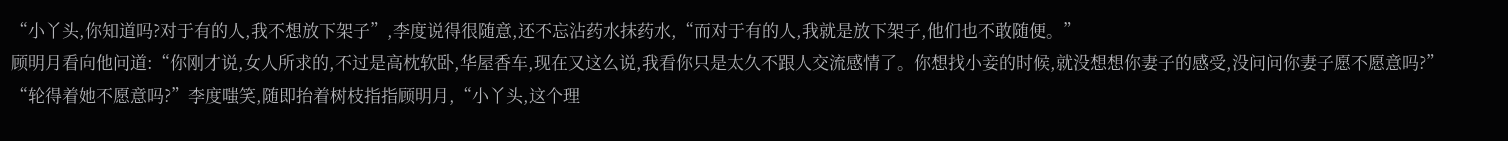“小丫头,你知道吗?对于有的人,我不想放下架子”,李度说得很随意,还不忘沾药水抹药水,“而对于有的人,我就是放下架子,他们也不敢随便。”
顾明月看向他问道:“你刚才说,女人所求的,不过是高枕软卧,华屋香车,现在又这么说,我看你只是太久不跟人交流感情了。你想找小妾的时候,就没想想你妻子的感受,没问问你妻子愿不愿意吗?”
“轮得着她不愿意吗?”李度嗤笑,随即抬着树枝指指顾明月,“小丫头,这个理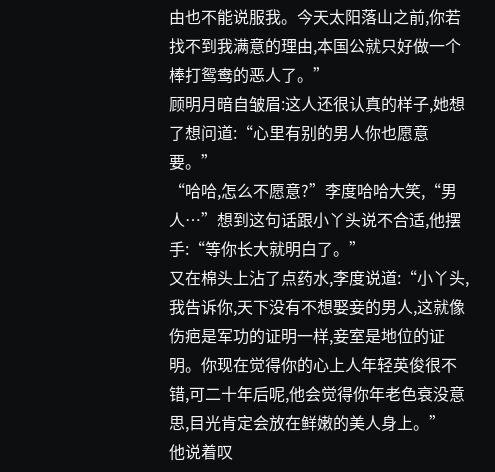由也不能说服我。今天太阳落山之前,你若找不到我满意的理由,本国公就只好做一个棒打鸳鸯的恶人了。”
顾明月暗自皱眉:这人还很认真的样子,她想了想问道:“心里有别的男人你也愿意要。”
“哈哈,怎么不愿意?”李度哈哈大笑,“男人…”想到这句话跟小丫头说不合适,他摆手:“等你长大就明白了。”
又在棉头上沾了点药水,李度说道:“小丫头,我告诉你,天下没有不想娶妾的男人,这就像伤疤是军功的证明一样,妾室是地位的证明。你现在觉得你的心上人年轻英俊很不错,可二十年后呢,他会觉得你年老色衰没意思,目光肯定会放在鲜嫩的美人身上。”
他说着叹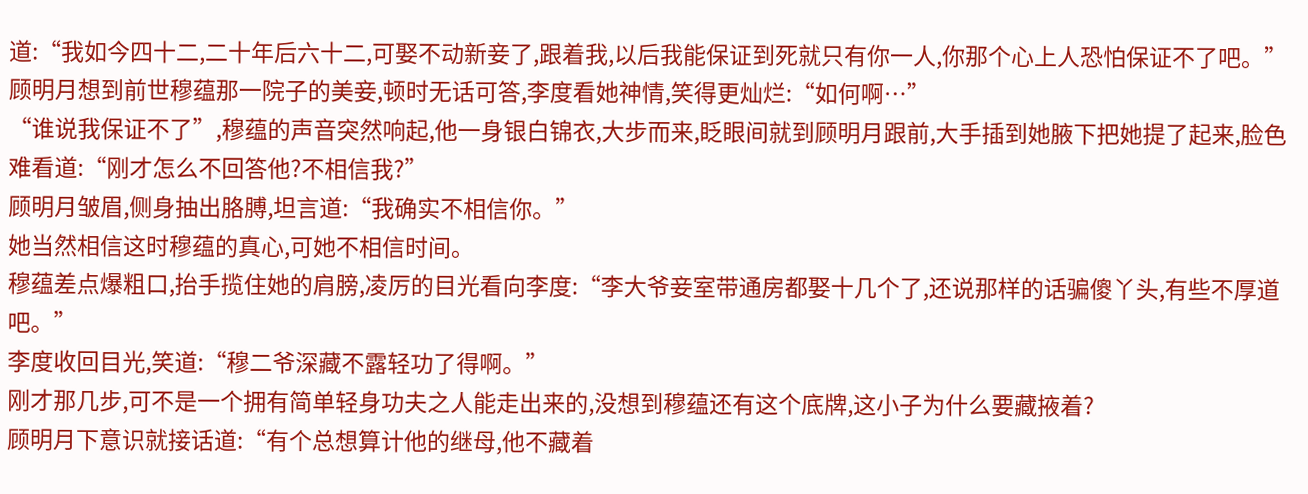道:“我如今四十二,二十年后六十二,可娶不动新妾了,跟着我,以后我能保证到死就只有你一人,你那个心上人恐怕保证不了吧。”
顾明月想到前世穆蕴那一院子的美妾,顿时无话可答,李度看她神情,笑得更灿烂:“如何啊…”
“谁说我保证不了”,穆蕴的声音突然响起,他一身银白锦衣,大步而来,眨眼间就到顾明月跟前,大手插到她腋下把她提了起来,脸色难看道:“刚才怎么不回答他?不相信我?”
顾明月皱眉,侧身抽出胳膊,坦言道:“我确实不相信你。”
她当然相信这时穆蕴的真心,可她不相信时间。
穆蕴差点爆粗口,抬手揽住她的肩膀,凌厉的目光看向李度:“李大爷妾室带通房都娶十几个了,还说那样的话骗傻丫头,有些不厚道吧。”
李度收回目光,笑道:“穆二爷深藏不露轻功了得啊。”
刚才那几步,可不是一个拥有简单轻身功夫之人能走出来的,没想到穆蕴还有这个底牌,这小子为什么要藏掖着?
顾明月下意识就接话道:“有个总想算计他的继母,他不藏着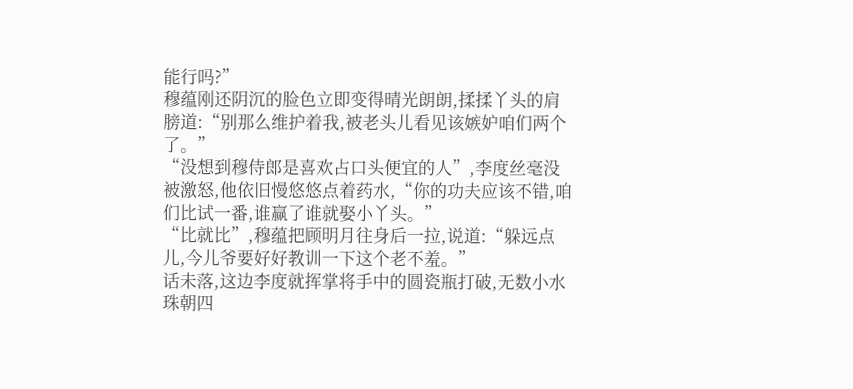能行吗?”
穆蕴刚还阴沉的脸色立即变得晴光朗朗,揉揉丫头的肩膀道:“别那么维护着我,被老头儿看见该嫉妒咱们两个了。”
“没想到穆侍郎是喜欢占口头便宜的人”,李度丝毫没被激怒,他依旧慢悠悠点着药水,“你的功夫应该不错,咱们比试一番,谁赢了谁就娶小丫头。”
“比就比”,穆蕴把顾明月往身后一拉,说道:“躲远点儿,今儿爷要好好教训一下这个老不羞。”
话未落,这边李度就挥掌将手中的圆瓷瓶打破,无数小水珠朝四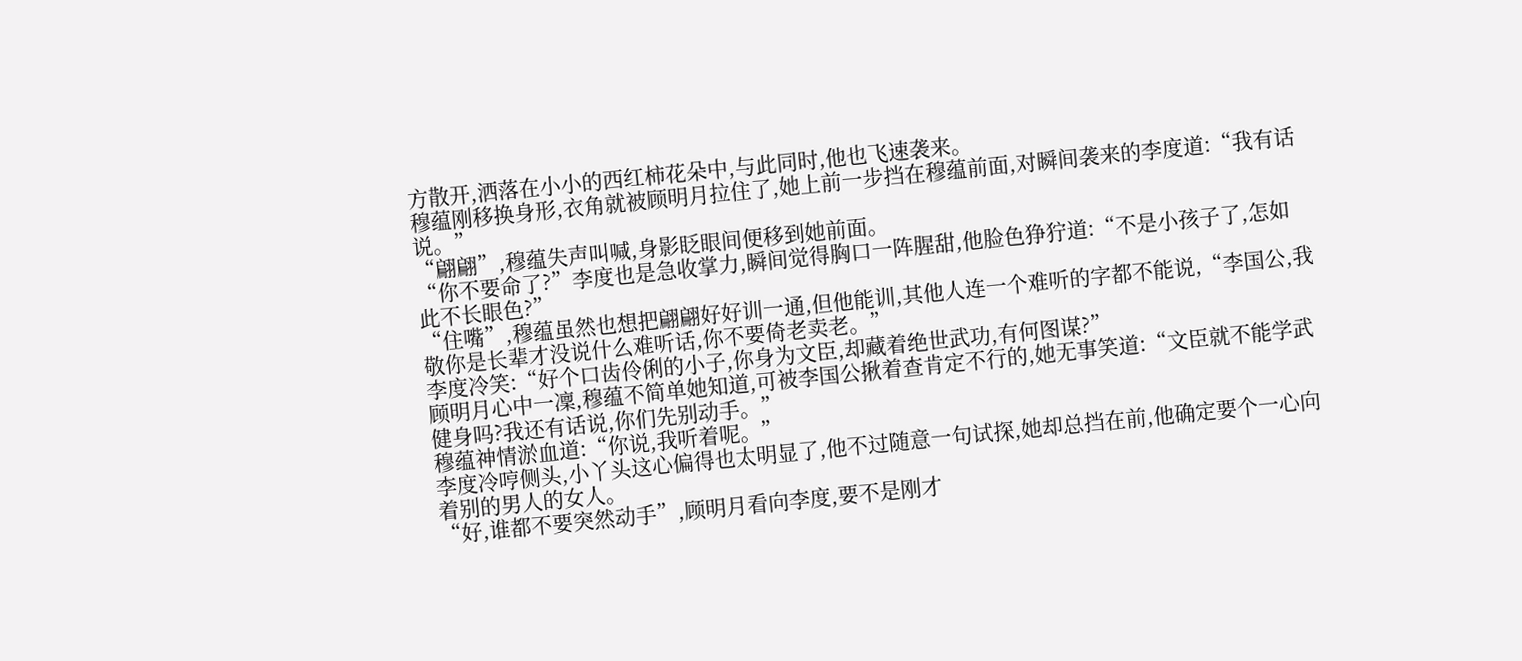方散开,洒落在小小的西红柿花朵中,与此同时,他也飞速袭来。
穆蕴刚移换身形,衣角就被顾明月拉住了,她上前一步挡在穆蕴前面,对瞬间袭来的李度道:“我有话说。”
“翩翩”,穆蕴失声叫喊,身影眨眼间便移到她前面。
“你不要命了?”李度也是急收掌力,瞬间觉得胸口一阵腥甜,他脸色狰狞道:“不是小孩子了,怎如此不长眼色?”
“住嘴”,穆蕴虽然也想把翩翩好好训一通,但他能训,其他人连一个难听的字都不能说,“李国公,我敬你是长辈才没说什么难听话,你不要倚老卖老。”
李度冷笑:“好个口齿伶俐的小子,你身为文臣,却藏着绝世武功,有何图谋?”
顾明月心中一凜,穆蕴不简单她知道,可被李国公揪着查肯定不行的,她无事笑道:“文臣就不能学武健身吗?我还有话说,你们先别动手。”
穆蕴神情淤血道:“你说,我听着呢。”
李度冷哼侧头,小丫头这心偏得也太明显了,他不过随意一句试探,她却总挡在前,他确定要个一心向着别的男人的女人。
“好,谁都不要突然动手”,顾明月看向李度,要不是刚才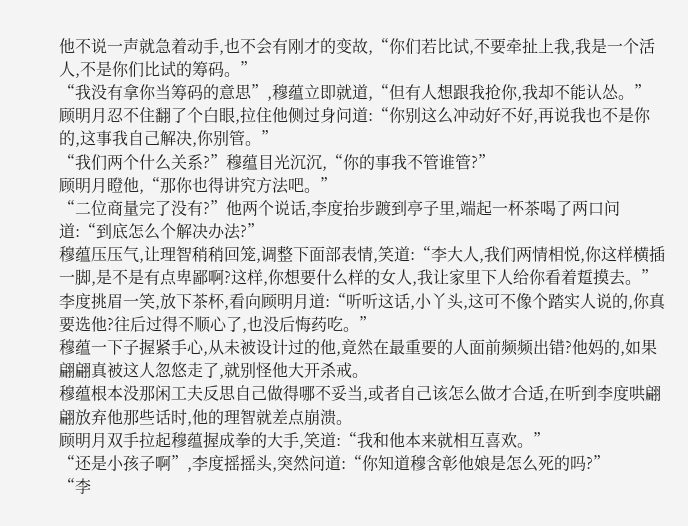他不说一声就急着动手,也不会有刚才的变故,“你们若比试,不要牵扯上我,我是一个活人,不是你们比试的筹码。”
“我没有拿你当筹码的意思”,穆蕴立即就道,“但有人想跟我抢你,我却不能认怂。”
顾明月忍不住翻了个白眼,拉住他侧过身问道:“你别这么冲动好不好,再说我也不是你的,这事我自己解决,你别管。”
“我们两个什么关系?”穆蕴目光沉沉,“你的事我不管谁管?”
顾明月瞪他,“那你也得讲究方法吧。”
“二位商量完了没有?”他两个说话,李度抬步踱到亭子里,端起一杯茶喝了两口问道:“到底怎么个解决办法?”
穆蕴压压气,让理智稍稍回笼,调整下面部表情,笑道:“李大人,我们两情相悦,你这样横插一脚,是不是有点卑鄙啊?这样,你想要什么样的女人,我让家里下人给你看着踅摸去。”
李度挑眉一笑,放下茶杯,看向顾明月道:“听听这话,小丫头,这可不像个踏实人说的,你真要选他?往后过得不顺心了,也没后悔药吃。”
穆蕴一下子握紧手心,从未被设计过的他,竟然在最重要的人面前频频出错?他妈的,如果翩翩真被这人忽悠走了,就别怪他大开杀戒。
穆蕴根本没那闲工夫反思自己做得哪不妥当,或者自己该怎么做才合适,在听到李度哄翩翩放弃他那些话时,他的理智就差点崩溃。
顾明月双手拉起穆蕴握成拳的大手,笑道:“我和他本来就相互喜欢。”
“还是小孩子啊”,李度摇摇头,突然问道:“你知道穆含彰他娘是怎么死的吗?”
“李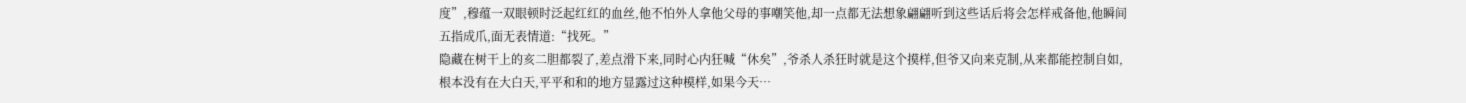度”,穆蕴一双眼顿时泛起红红的血丝,他不怕外人拿他父母的事嘲笑他,却一点都无法想象翩翩听到这些话后将会怎样戒备他,他瞬间五指成爪,面无表情道:“找死。”
隐藏在树干上的亥二胆都裂了,差点滑下来,同时心内狂喊“休矣”,爷杀人杀狂时就是这个摸样,但爷又向来克制,从来都能控制自如,根本没有在大白天,平平和和的地方显露过这种模样,如果今天…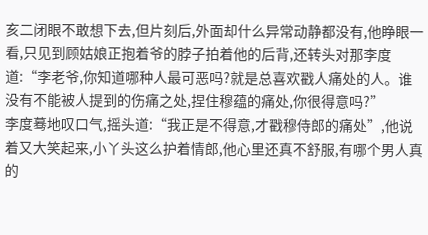亥二闭眼不敢想下去,但片刻后,外面却什么异常动静都没有,他睁眼一看,只见到顾姑娘正抱着爷的脖子拍着他的后背,还转头对那李度道:“李老爷,你知道哪种人最可恶吗?就是总喜欢戳人痛处的人。谁没有不能被人提到的伤痛之处,捏住穆蕴的痛处,你很得意吗?”
李度蓦地叹口气,摇头道:“我正是不得意,才戳穆侍郎的痛处”,他说着又大笑起来,小丫头这么护着情郎,他心里还真不舒服,有哪个男人真的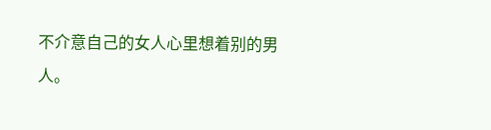不介意自己的女人心里想着别的男人。